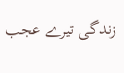زندگی تیرے عجب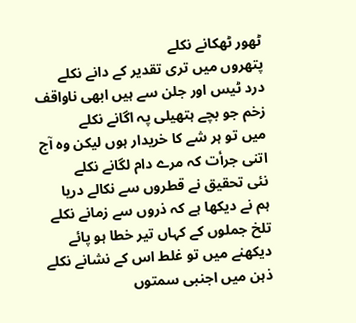ٹھور ٹھکانے نکلے
پتھروں میں تری تقدیر کے دانے نکلے
درد ٹیس اور جلن سے ہیں ابھی ناواقف
زخم جو بچے ہتھیلی پہ اگانے نکلے
میں تو ہر شے کا خریدار ہوں لیکن وہ آج
اتنی جرأت کہ مرے دام لگانے نکلے
نئی تحقیق نے قطروں سے نکالے دریا
ہم نے دیکھا ہے کہ ذروں سے زمانے نکلے
تلخ جملوں کے کہاں تیر خطا ہو پائے
دیکھنے میں تو غلط اس کے نشانے نکلے
ذہن میں اجنبی سمتوں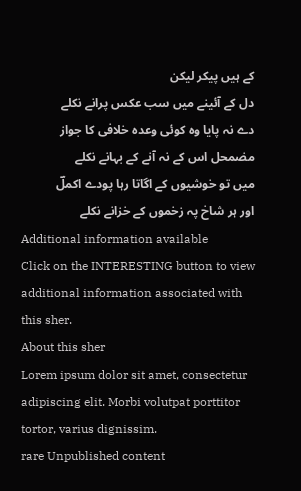کے ہیں پیکر لیکن
دل کے آئینے میں سب عکس پرانے نکلے
دے نہ پایا وہ کوئی وعدہ خلافی کا جواز
مضمحل اس کے نہ آنے کے بہانے نکلے
میں تو خوشیوں کے اگاتا رہا پودے اکملؔ
اور ہر شاخ پہ زخموں کے خزانے نکلے
Additional information available
Click on the INTERESTING button to view additional information associated with this sher.
About this sher
Lorem ipsum dolor sit amet, consectetur adipiscing elit. Morbi volutpat porttitor tortor, varius dignissim.
rare Unpublished content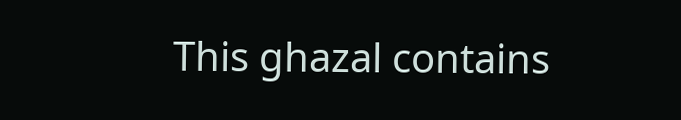This ghazal contains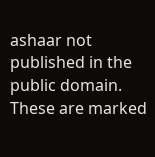ashaar not published in the public domain. These are marked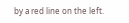by a red line on the left.